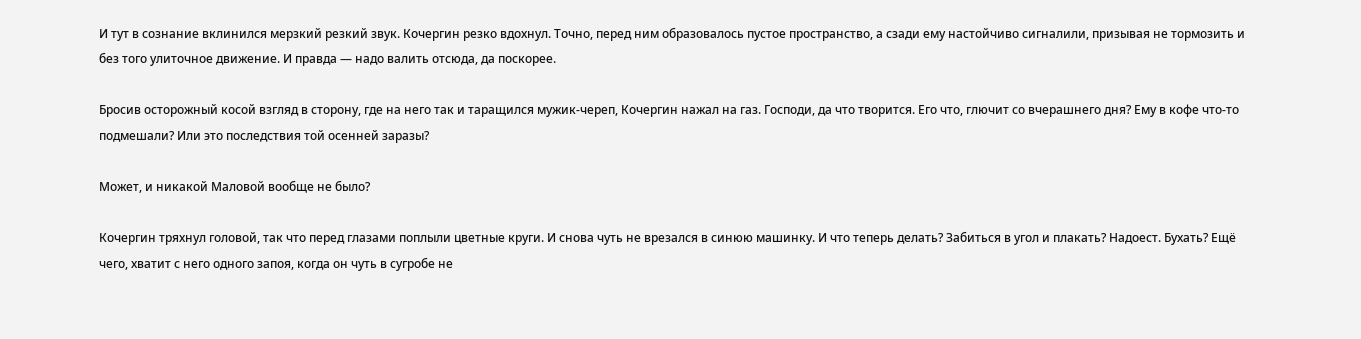И тут в сознание вклинился мерзкий резкий звук. Кочергин резко вдохнул. Точно, перед ним образовалось пустое пространство, а сзади ему настойчиво сигналили, призывая не тормозить и без того улиточное движение. И правда — надо валить отсюда, да поскорее.

Бросив осторожный косой взгляд в сторону, где на него так и таращился мужик-череп, Кочергин нажал на газ. Господи, да что творится. Его что, глючит со вчерашнего дня? Ему в кофе что-то подмешали? Или это последствия той осенней заразы?

Может, и никакой Маловой вообще не было?

Кочергин тряхнул головой, так что перед глазами поплыли цветные круги. И снова чуть не врезался в синюю машинку. И что теперь делать? Забиться в угол и плакать? Надоест. Бухать? Ещё чего, хватит с него одного запоя, когда он чуть в сугробе не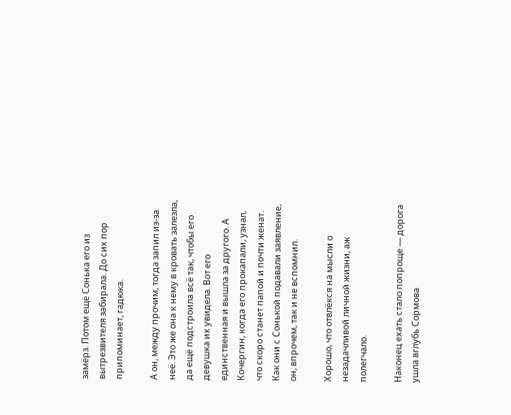замёрз. Потом ещё Сонька его из вытрезвителя забирала. До сих пор припоминает, гадюка.

А он, между прочим, тогда запил из-за неё. Это же она к нему в кровать залезла, да ещё подстроила всё так, чтобы его девушка их увидела. Вот его единственная и вышла за другого. А Кочергин, когда его прокапали, узнал, что скоро станет папой и почти женат. Как они с Сонькой подавали заявление, он, впрочем, так и не вспомнил.

Хорошо, что отвлёкся на мысли о незадачливой личной жизни, аж полегчало.

Наконец ехать стало попроще — дорога ушла вглубь Сормова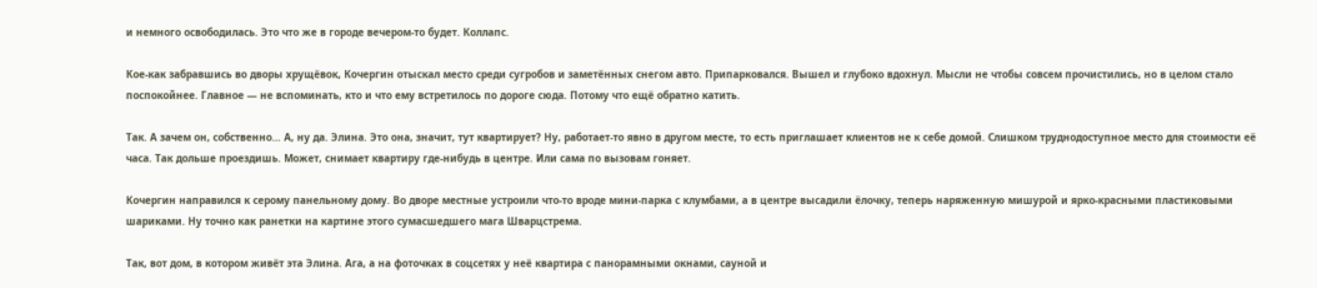и немного освободилась. Это что же в городе вечером-то будет. Коллапс.

Кое-как забравшись во дворы хрущёвок, Кочергин отыскал место среди сугробов и заметённых снегом авто. Припарковался. Вышел и глубоко вдохнул. Мысли не чтобы совсем прочистились, но в целом стало поспокойнее. Главное — не вспоминать, кто и что ему встретилось по дороге сюда. Потому что ещё обратно катить.

Так. А зачем он, собственно… А, ну да. Элина. Это она, значит, тут квартирует? Ну, работает-то явно в другом месте, то есть приглашает клиентов не к себе домой. Слишком труднодоступное место для стоимости её часа. Так дольше проездишь. Может, снимает квартиру где-нибудь в центре. Или сама по вызовам гоняет.

Кочергин направился к серому панельному дому. Во дворе местные устроили что-то вроде мини-парка с клумбами, а в центре высадили ёлочку, теперь наряженную мишурой и ярко-красными пластиковыми шариками. Ну точно как ранетки на картине этого сумасшедшего мага Шварцстрема.

Так, вот дом, в котором живёт эта Элина. Ага, а на фоточках в соцсетях у неё квартира с панорамными окнами, сауной и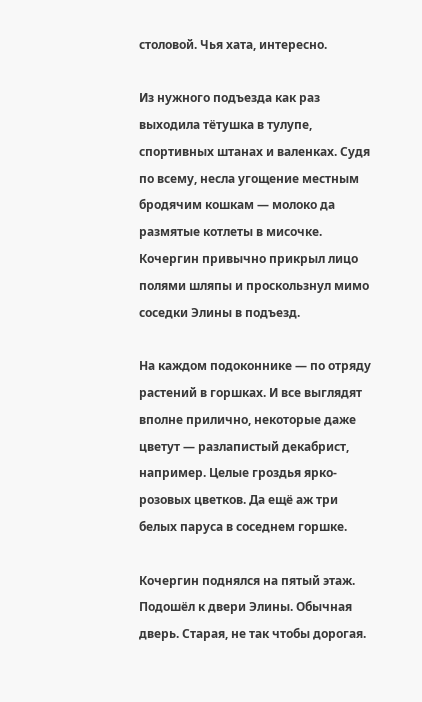столовой. Чья хата, интересно.

Из нужного подъезда как раз выходила тётушка в тулупе, спортивных штанах и валенках. Судя по всему, несла угощение местным бродячим кошкам — молоко да размятые котлеты в мисочке. Кочергин привычно прикрыл лицо полями шляпы и проскользнул мимо соседки Элины в подъезд.

На каждом подоконнике — по отряду растений в горшках. И все выглядят вполне прилично, некоторые даже цветут — разлапистый декабрист, например. Целые гроздья ярко-розовых цветков. Да ещё аж три белых паруса в соседнем горшке.

Кочергин поднялся на пятый этаж. Подошёл к двери Элины. Обычная дверь. Старая, не так чтобы дорогая.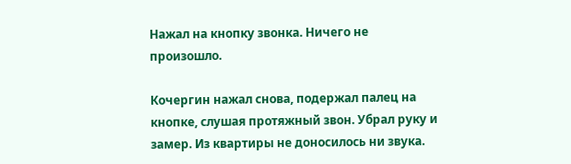Нажал на кнопку звонка. Ничего не произошло.

Кочергин нажал снова, подержал палец на кнопке, слушая протяжный звон. Убрал руку и замер. Из квартиры не доносилось ни звука.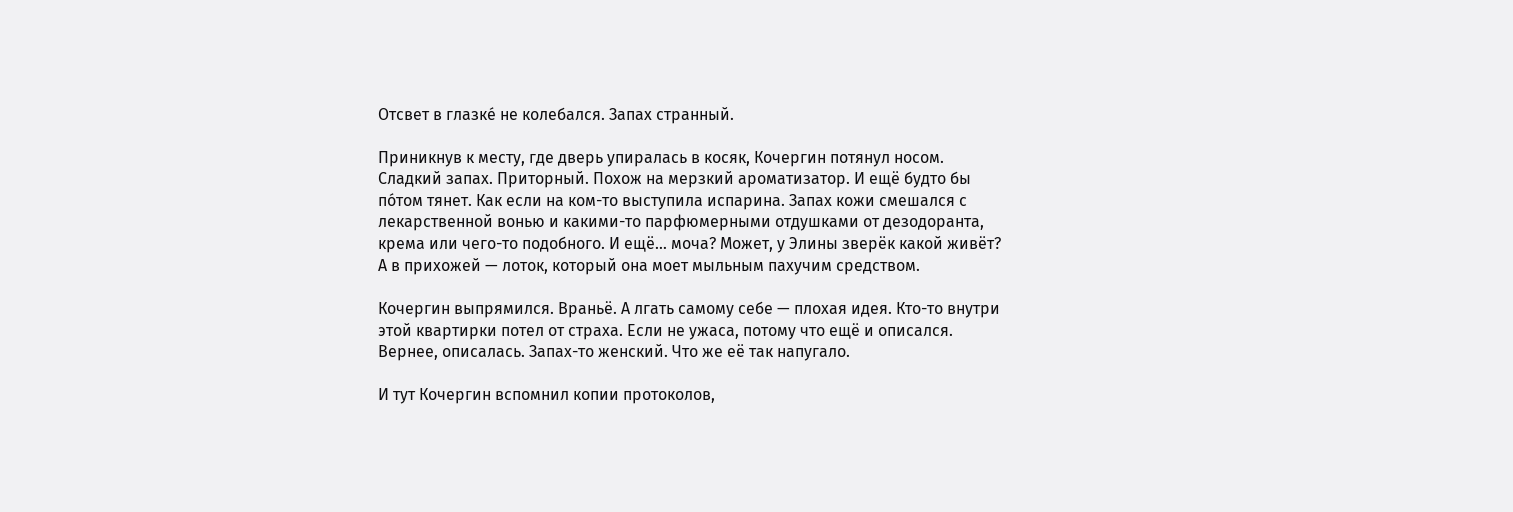Отсвет в глазке́ не колебался. Запах странный.

Приникнув к месту, где дверь упиралась в косяк, Кочергин потянул носом. Сладкий запах. Приторный. Похож на мерзкий ароматизатор. И ещё будто бы по́том тянет. Как если на ком-то выступила испарина. Запах кожи смешался с лекарственной вонью и какими-то парфюмерными отдушками от дезодоранта, крема или чего-то подобного. И ещё… моча? Может, у Элины зверёк какой живёт? А в прихожей — лоток, который она моет мыльным пахучим средством.

Кочергин выпрямился. Враньё. А лгать самому себе — плохая идея. Кто-то внутри этой квартирки потел от страха. Если не ужаса, потому что ещё и описался. Вернее, описалась. Запах-то женский. Что же её так напугало.

И тут Кочергин вспомнил копии протоколов,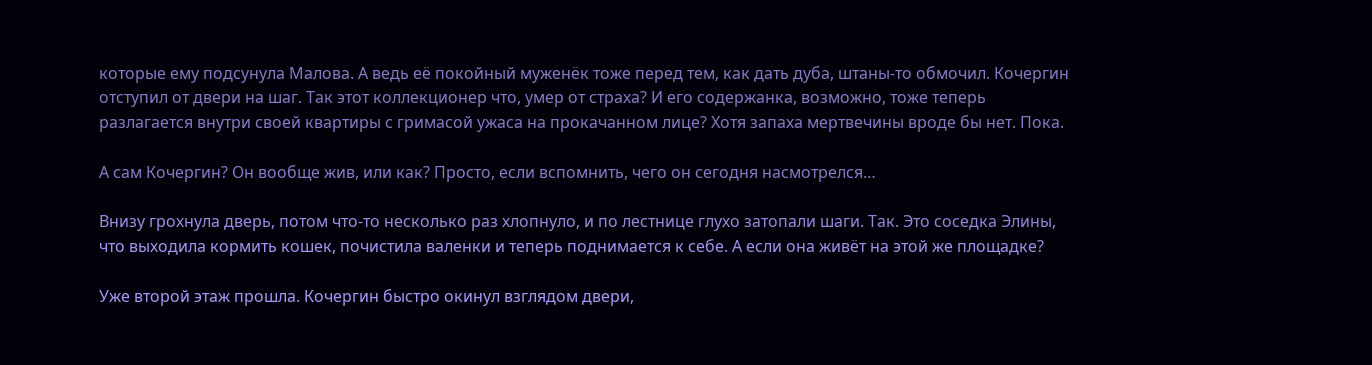которые ему подсунула Малова. А ведь её покойный муженёк тоже перед тем, как дать дуба, штаны-то обмочил. Кочергин отступил от двери на шаг. Так этот коллекционер что, умер от страха? И его содержанка, возможно, тоже теперь разлагается внутри своей квартиры с гримасой ужаса на прокачанном лице? Хотя запаха мертвечины вроде бы нет. Пока.

А сам Кочергин? Он вообще жив, или как? Просто, если вспомнить, чего он сегодня насмотрелся…

Внизу грохнула дверь, потом что-то несколько раз хлопнуло, и по лестнице глухо затопали шаги. Так. Это соседка Элины, что выходила кормить кошек, почистила валенки и теперь поднимается к себе. А если она живёт на этой же площадке?

Уже второй этаж прошла. Кочергин быстро окинул взглядом двери,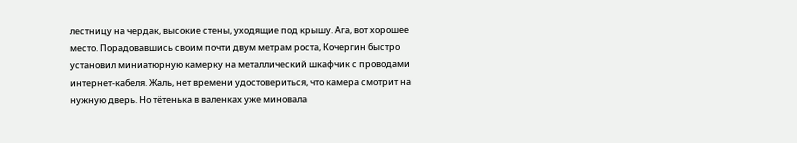лестницу на чердак, высокие стены, уходящие под крышу. Ага, вот хорошее место. Порадовавшись своим почти двум метрам роста, Кочергин быстро установил миниатюрную камерку на металлический шкафчик с проводами интернет-кабеля. Жаль, нет времени удостовериться, что камера смотрит на нужную дверь. Но тётенька в валенках уже миновала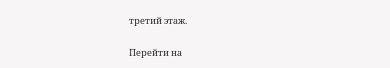третий этаж.

Перейти на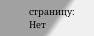страницу:
Нет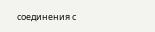соединения с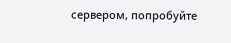сервером, попробуйте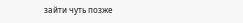зайти чуть позже